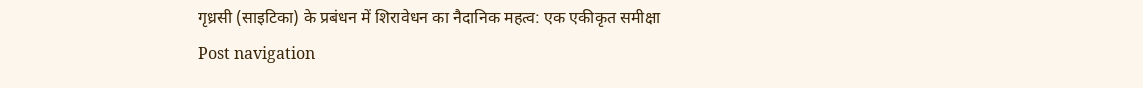गृध्रसी (साइटिका) के प्रबंधन में शिरावेधन का नैदानिक महत्व: एक एकीकृत समीक्षा Post navigation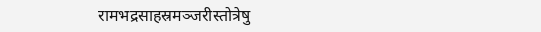रामभद्रसाहस्रमञ्जरीस्तोत्रेषु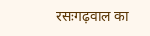रसःगढ़वाल का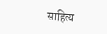साहित्य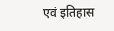एवं इतिहास